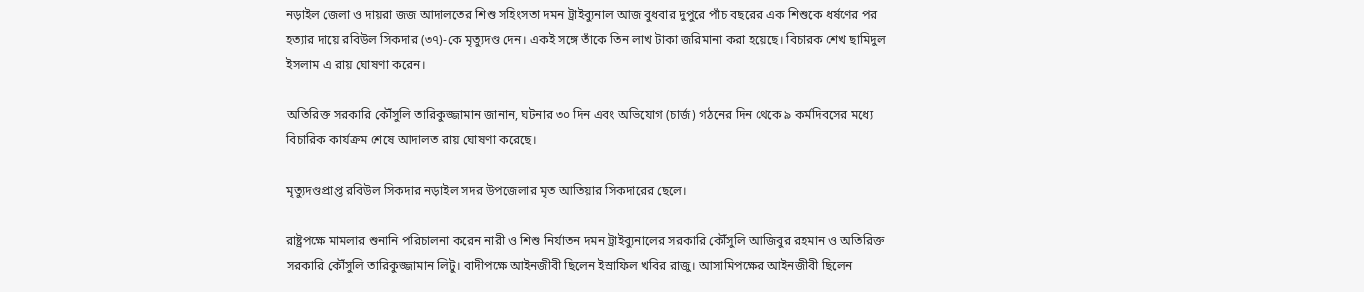নড়াইল জেলা ও দায়রা জজ আদালতের শিশু সহিংসতা দমন ট্রাইব্যুনাল আজ বুধবার দুপুরে পাঁচ বছরের এক শিশুকে ধর্ষণের পর হত্যার দায়ে রবিউল সিকদার (৩৭)-কে মৃত্যুদণ্ড দেন। একই সঙ্গে তাঁকে তিন লাখ টাকা জরিমানা করা হয়েছে। বিচারক শেখ ছামিদুল ইসলাম এ রায় ঘোষণা করেন।

অতিরিক্ত সরকারি কৌঁসুলি তারিকুজ্জামান জানান, ঘটনার ৩০ দিন এবং অভিযোগ (চার্জ) গঠনের দিন থেকে ৯ কর্মদিবসের মধ্যে বিচারিক কার্যক্রম শেষে আদালত রায় ঘোষণা করেছে।

মৃত্যুদণ্ডপ্রাপ্ত রবিউল সিকদার নড়াইল সদর উপজেলার মৃত আতিয়ার সিকদারের ছেলে।

রাষ্ট্রপক্ষে মামলার শুনানি পরিচালনা করেন নারী ও শিশু নির্যাতন দমন ট্রাইব্যুনালের সরকারি কৌঁসুলি আজিবুর রহমান ও অতিরিক্ত সরকারি কৌঁসুলি তারিকুজ্জামান লিটু। বাদীপক্ষে আইনজীবী ছিলেন ইস্রাফিল খবির রাজু। আসামিপক্ষের আইনজীবী ছিলেন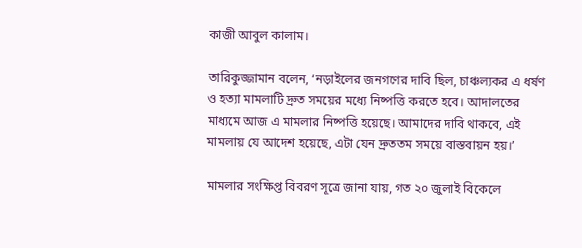কাজী আবুল কালাম।

তারিকুজ্জামান বলেন, ‘নড়াইলের জনগণের দাবি ছিল, চাঞ্চল্যকর এ ধর্ষণ ও হত্যা মামলাটি দ্রুত সময়ের মধ্যে নিষ্পত্তি করতে হবে। আদালতের মাধ্যমে আজ এ মামলার নিষ্পত্তি হয়েছে। আমাদের দাবি থাকবে, এই মামলায় যে আদেশ হয়েছে, এটা যেন দ্রুততম সময়ে বাস্তবায়ন হয়।’

মামলার সংক্ষিপ্ত বিবরণ সূত্রে জানা যায়, গত ২০ জুলাই বিকেলে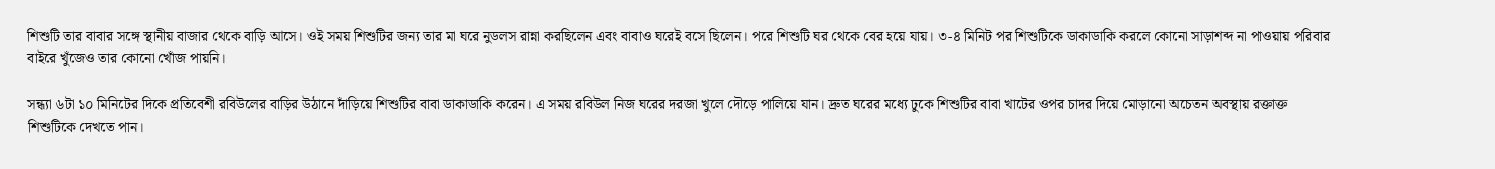শিশুটি তার বাবার সঙ্গে স্থানীয় বাজার থেকে বাড়ি আসে। ওই সময় শিশুটির জন্য তার মা ঘরে নুডলস রান্না করছিলেন এবং বাবাও ঘরেই বসে ছিলেন। পরে শিশুটি ঘর থেকে বের হয়ে যায়। ৩-৪ মিনিট পর শিশুটিকে ডাকাডাকি করলে কোনো সাড়াশব্দ না পাওয়ায় পরিবার বাইরে খুঁজেও তার কোনো খোঁজ পায়নি।

সন্ধ্যা ৬টা ১০ মিনিটের দিকে প্রতিবেশী রবিউলের বাড়ির উঠানে দাঁড়িয়ে শিশুটির বাবা ডাকাডাকি করেন। এ সময় রবিউল নিজ ঘরের দরজা খুলে দৌড়ে পালিয়ে যান। দ্রুত ঘরের মধ্যে ঢুকে শিশুটির বাবা খাটের ওপর চাদর দিয়ে মোড়ানো অচেতন অবস্থায় রক্তাক্ত শিশুটিকে দেখতে পান।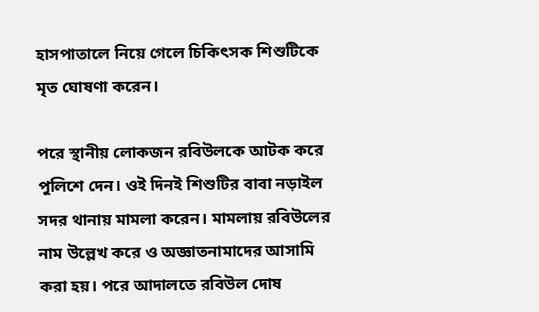হাসপাতালে নিয়ে গেলে চিকিৎসক শিশুটিকে মৃত ঘোষণা করেন।

পরে স্থানীয় লোকজন রবিউলকে আটক করে পুলিশে দেন। ওই দিনই শিশুটির বাবা নড়াইল সদর থানায় মামলা করেন। মামলায় রবিউলের নাম উল্লেখ করে ও অজ্ঞাতনামাদের আসামি করা হয়। পরে আদালতে রবিউল দোষ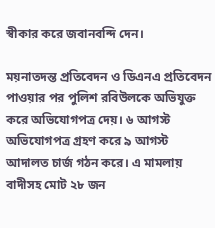স্বীকার করে জবানবন্দি দেন।

ময়নাতদন্ত প্রতিবেদন ও ডিএনএ প্রতিবেদন পাওয়ার পর পুলিশ রবিউলকে অভিযুক্ত করে অভিযোগপত্র দেয়। ৬ আগস্ট অভিযোগপত্র গ্রহণ করে ৯ আগস্ট আদালত চার্জ গঠন করে। এ মামলায় বাদীসহ মোট ২৮ জন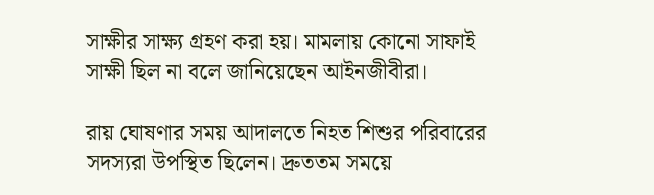সাক্ষীর সাক্ষ্য গ্রহণ করা হয়। মামলায় কোনো সাফাই সাক্ষী ছিল না বলে জানিয়েছেন আইনজীবীরা।

রায় ঘোষণার সময় আদালতে নিহত শিশুর পরিবারের সদস্যরা উপস্থিত ছিলেন। দ্রুততম সময়ে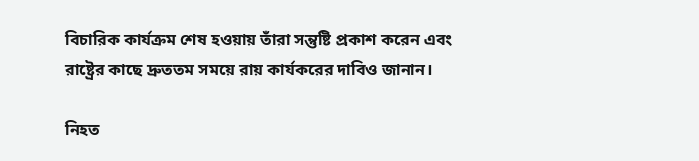বিচারিক কার্যক্রম শেষ হওয়ায় তাঁরা সন্তুষ্টি প্রকাশ করেন এবং রাষ্ট্রের কাছে দ্রুততম সময়ে রায় কার্যকরের দাবিও জানান।

নিহত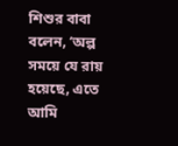শিশুর বাবা বলেন, ‘অল্প সময়ে যে রায় হয়েছে, এতে আমি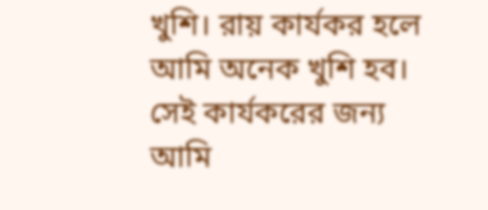খুশি। রায় কার্যকর হলে আমি অনেক খুশি হব। সেই কার্যকরের জন্য আমি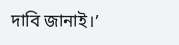দাবি জানাই।’